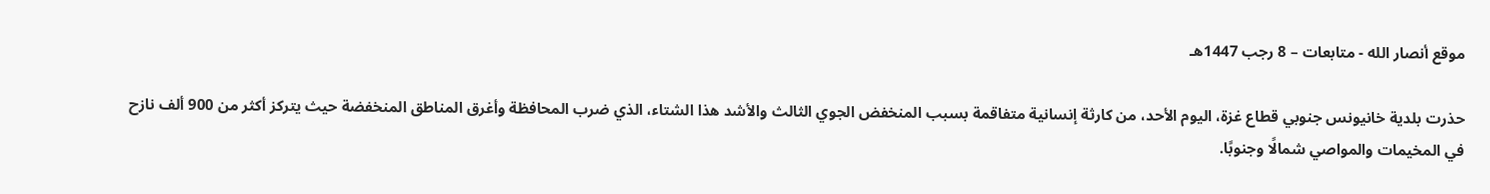موقع أنصار الله - متابعات – 8 رجب 1447هـ

حذرت بلدية خانيونس جنوبي قطاع غزة، اليوم الأحد، من كارثة إنسانية متفاقمة بسبب المنخفض الجوي الثالث والأشد هذا الشتاء، الذي ضرب المحافظة وأغرق المناطق المنخفضة حيث يتركز أكثر من 900 ألف نازح في المخيمات والمواصي شمالًا وجنوبًا.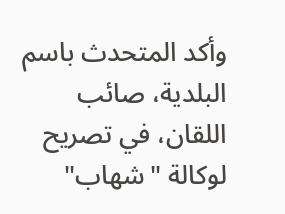وأكد المتحدث باسم البلدية، صائب اللقان، في تصريح لوكالة "شهاب"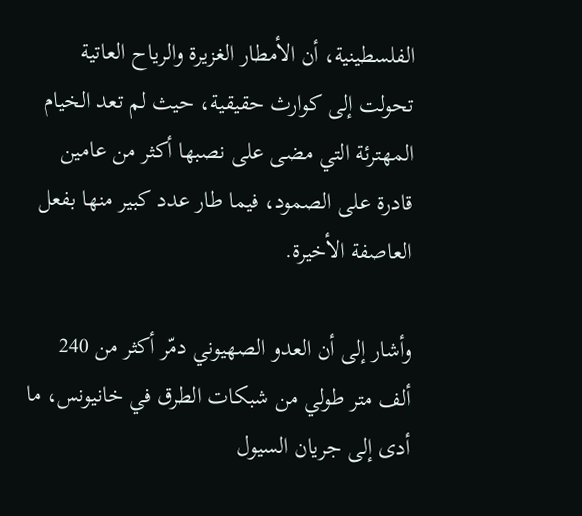الفلسطينية، أن الأمطار الغزيرة والرياح العاتية تحولت إلى كوارث حقيقية، حيث لم تعد الخيام المهترئة التي مضى على نصبها أكثر من عامين قادرة على الصمود، فيما طار عدد كبير منها بفعل العاصفة الأخيرة.

وأشار إلى أن العدو الصهيوني دمّر أكثر من 240 ألف متر طولي من شبكات الطرق في خانيونس، ما أدى إلى جريان السيول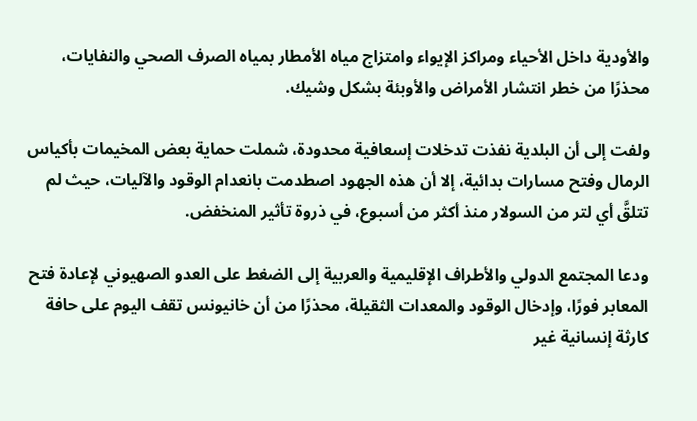والأودية داخل الأحياء ومراكز الإيواء وامتزاج مياه الأمطار بمياه الصرف الصحي والنفايات، محذرًا من خطر انتشار الأمراض والأوبئة بشكل وشيك.

ولفت إلى أن البلدية نفذت تدخلات إسعافية محدودة، شملت حماية بعض المخيمات بأكياس الرمال وفتح مسارات بدائية، إلا أن هذه الجهود اصطدمت بانعدام الوقود والآليات، حيث لم تتلقَّ أي لتر من السولار منذ أكثر من أسبوع، في ذروة تأثير المنخفض.

ودعا المجتمع الدولي والأطراف الإقليمية والعربية إلى الضغط على العدو الصهيوني لإعادة فتح المعابر فورًا، وإدخال الوقود والمعدات الثقيلة، محذرًا من أن خانيونس تقف اليوم على حافة كارثة إنسانية غير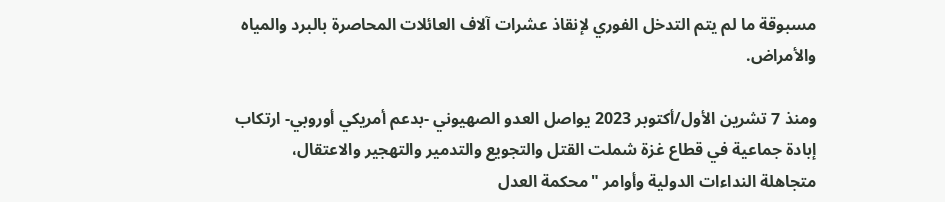مسبوقة ما لم يتم التدخل الفوري لإنقاذ عشرات آلاف العائلات المحاصرة بالبرد والمياه والأمراض.

ومنذ 7 تشرين الأول/أكتوبر 2023 يواصل العدو الصهيوني -بدعم أمريكي أوروبي- ارتكاب إبادة جماعية في قطاع غزة شملت القتل والتجويع والتدمير والتهجير والاعتقال، متجاهلة النداءات الدولية وأوامر "محكمة العدل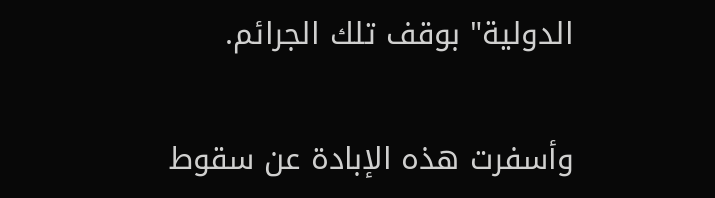الدولية" بوقف تلك الجرائم.

وأسفرت هذه الإبادة عن سقوط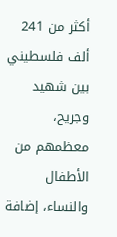أكثر من 241 ألف فلسطيني بين شهيد وجريح، معظمهم من الأطفال والنساء، إضافة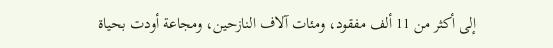إلى أكثر من 11 ألف مفقود، ومئات آلاف النازحين، ومجاعة أودت بحياة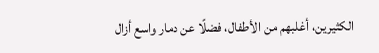الكثيرين، أغلبهم من الأطفال، فضلًا عن دمار واسع أزال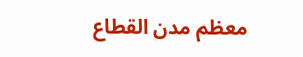معظم مدن القطاع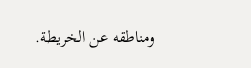ومناطقه عن الخريطة.